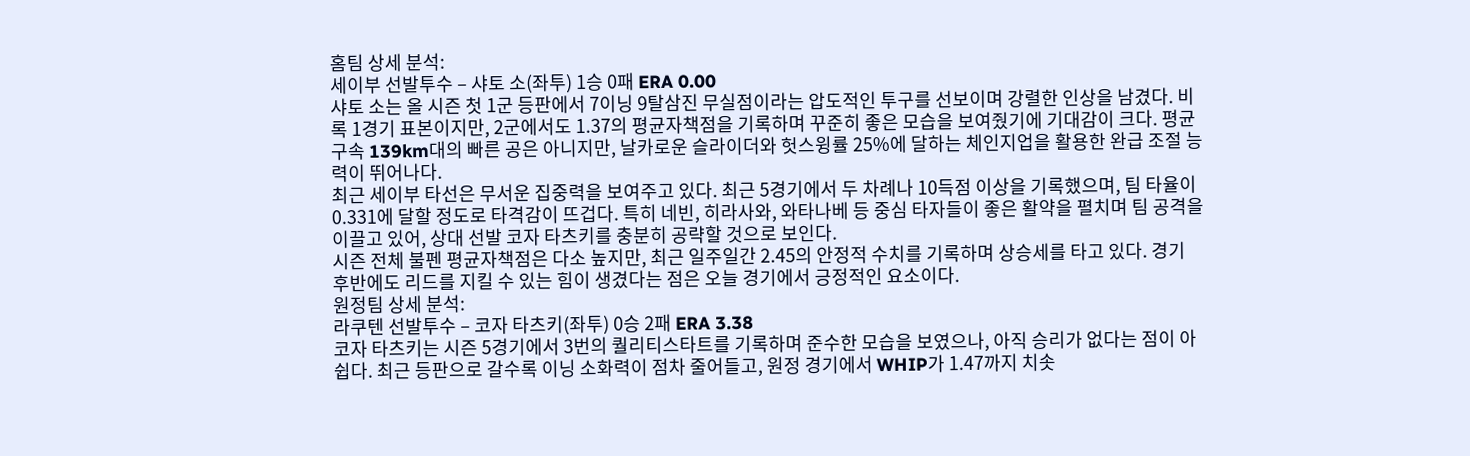홈팀 상세 분석:
세이부 선발투수 – 샤토 소(좌투) 1승 0패 ERA 0.00
샤토 소는 올 시즌 첫 1군 등판에서 7이닝 9탈삼진 무실점이라는 압도적인 투구를 선보이며 강렬한 인상을 남겼다. 비록 1경기 표본이지만, 2군에서도 1.37의 평균자책점을 기록하며 꾸준히 좋은 모습을 보여줬기에 기대감이 크다. 평균 구속 139km대의 빠른 공은 아니지만, 날카로운 슬라이더와 헛스윙률 25%에 달하는 체인지업을 활용한 완급 조절 능력이 뛰어나다.
최근 세이부 타선은 무서운 집중력을 보여주고 있다. 최근 5경기에서 두 차례나 10득점 이상을 기록했으며, 팀 타율이 0.331에 달할 정도로 타격감이 뜨겁다. 특히 네빈, 히라사와, 와타나베 등 중심 타자들이 좋은 활약을 펼치며 팀 공격을 이끌고 있어, 상대 선발 코자 타츠키를 충분히 공략할 것으로 보인다.
시즌 전체 불펜 평균자책점은 다소 높지만, 최근 일주일간 2.45의 안정적 수치를 기록하며 상승세를 타고 있다. 경기 후반에도 리드를 지킬 수 있는 힘이 생겼다는 점은 오늘 경기에서 긍정적인 요소이다.
원정팀 상세 분석:
라쿠텐 선발투수 – 코자 타츠키(좌투) 0승 2패 ERA 3.38
코자 타츠키는 시즌 5경기에서 3번의 퀄리티스타트를 기록하며 준수한 모습을 보였으나, 아직 승리가 없다는 점이 아쉽다. 최근 등판으로 갈수록 이닝 소화력이 점차 줄어들고, 원정 경기에서 WHIP가 1.47까지 치솟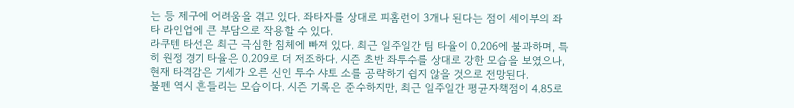는 등 제구에 어려움을 겪고 있다. 좌타자를 상대로 피홈런이 3개나 된다는 점이 세이부의 좌타 라인업에 큰 부담으로 작용할 수 있다.
라쿠텐 타선은 최근 극심한 침체에 빠져 있다. 최근 일주일간 팀 타율이 0.206에 불과하며, 특히 원정 경기 타율은 0.209로 더 저조하다. 시즌 초반 좌투수를 상대로 강한 모습을 보였으나, 현재 타격감은 기세가 오른 신인 투수 샤토 소를 공략하기 쉽지 않을 것으로 전망된다.
불펜 역시 흔들리는 모습이다. 시즌 기록은 준수하지만, 최근 일주일간 평균자책점이 4.85로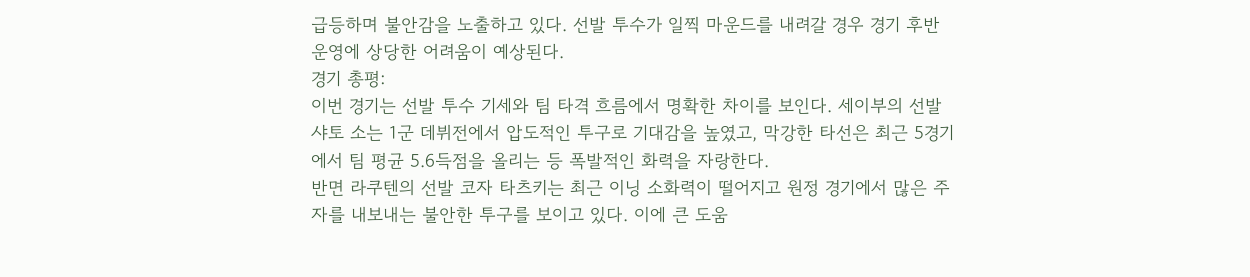급등하며 불안감을 노출하고 있다. 선발 투수가 일찍 마운드를 내려갈 경우 경기 후반 운영에 상당한 어려움이 예상된다.
경기 총평:
이번 경기는 선발 투수 기세와 팀 타격 흐름에서 명확한 차이를 보인다. 세이부의 선발 샤토 소는 1군 데뷔전에서 압도적인 투구로 기대감을 높였고, 막강한 타선은 최근 5경기에서 팀 평균 5.6득점을 올리는 등 폭발적인 화력을 자랑한다.
반면 라쿠텐의 선발 코자 타츠키는 최근 이닝 소화력이 떨어지고 원정 경기에서 많은 주자를 내보내는 불안한 투구를 보이고 있다. 이에 큰 도움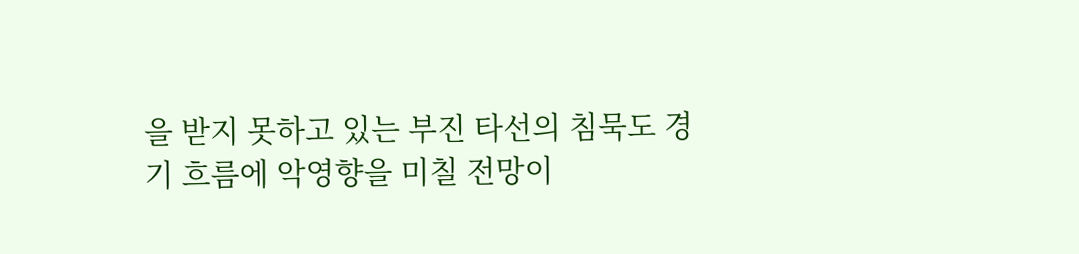을 받지 못하고 있는 부진 타선의 침묵도 경기 흐름에 악영향을 미칠 전망이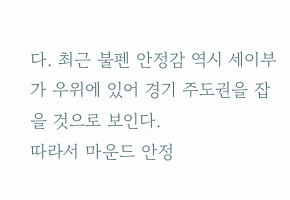다. 최근 불펜 안정감 역시 세이부가 우위에 있어 경기 주도권을 잡을 것으로 보인다.
따라서 마운드 안정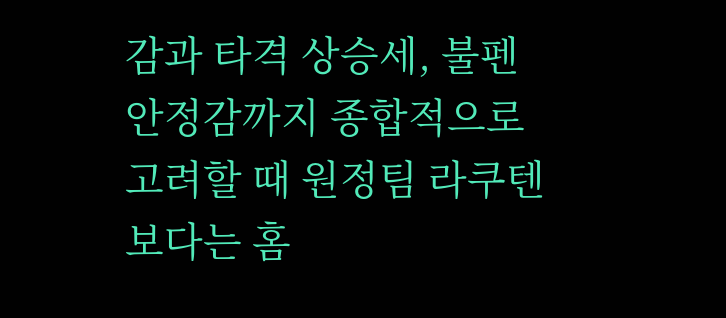감과 타격 상승세, 불펜 안정감까지 종합적으로 고려할 때 원정팀 라쿠텐보다는 홈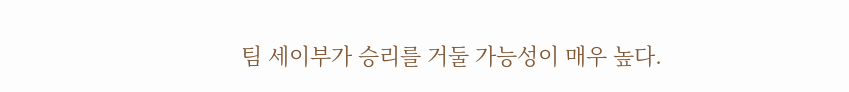팀 세이부가 승리를 거둘 가능성이 매우 높다.